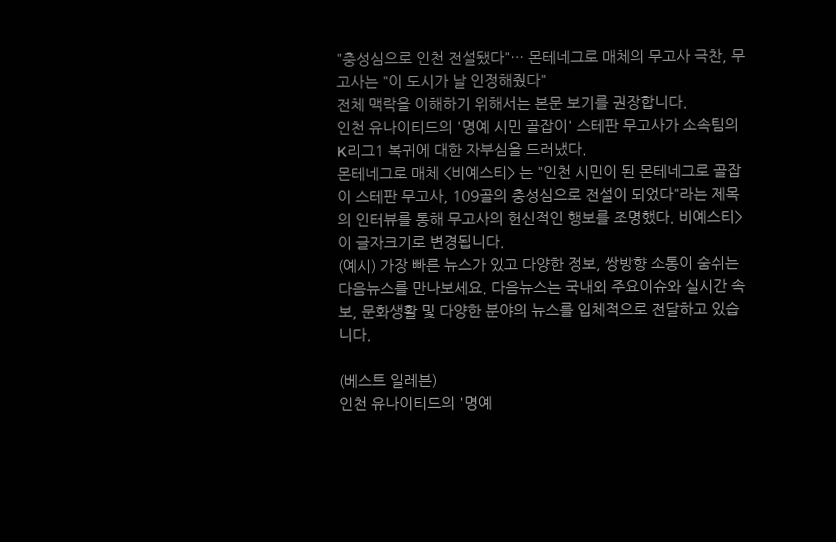"충성심으로 인천 전설됐다"… 몬테네그로 매체의 무고사 극찬, 무고사는 "이 도시가 날 인정해줬다"
전체 맥락을 이해하기 위해서는 본문 보기를 권장합니다.
인천 유나이티드의 '명예 시민 골잡이' 스테판 무고사가 소속팀의 K리그1 복귀에 대한 자부심을 드러냈다.
몬테네그로 매체 <비예스티> 는 "인천 시민이 된 몬테네그로 골잡이 스테판 무고사, 109골의 충성심으로 전설이 되었다"라는 제목의 인터뷰를 통해 무고사의 헌신적인 행보를 조명했다. 비예스티>
이 글자크기로 변경됩니다.
(예시) 가장 빠른 뉴스가 있고 다양한 정보, 쌍방향 소통이 숨쉬는 다음뉴스를 만나보세요. 다음뉴스는 국내외 주요이슈와 실시간 속보, 문화생활 및 다양한 분야의 뉴스를 입체적으로 전달하고 있습니다.

(베스트 일레븐)
인천 유나이티드의 '명예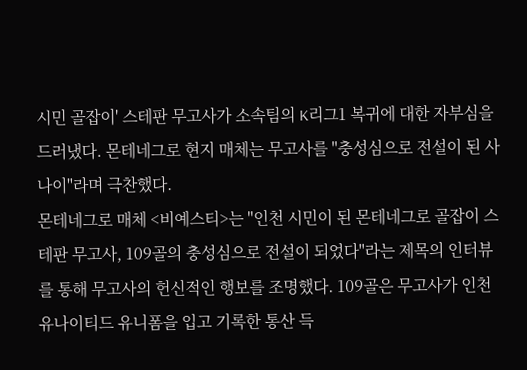시민 골잡이' 스테판 무고사가 소속팀의 K리그1 복귀에 대한 자부심을 드러냈다. 몬테네그로 현지 매체는 무고사를 "충성심으로 전설이 된 사나이"라며 극찬했다.
몬테네그로 매체 <비예스티>는 "인천 시민이 된 몬테네그로 골잡이 스테판 무고사, 109골의 충성심으로 전설이 되었다"라는 제목의 인터뷰를 통해 무고사의 헌신적인 행보를 조명했다. 109골은 무고사가 인천 유나이티드 유니폼을 입고 기록한 통산 득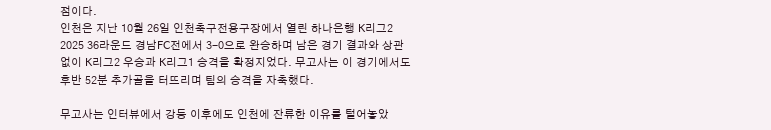점이다.
인천은 지난 10월 26일 인천축구전용구장에서 열린 하나은행 K리그2 2025 36라운드 경남FC전에서 3-0으로 완승하며 남은 경기 결과와 상관없이 K리그2 우승과 K리그1 승격을 확정지었다. 무고사는 이 경기에서도 후반 52분 추가골을 터뜨리며 팀의 승격을 자축했다.

무고사는 인터뷰에서 강등 이후에도 인천에 잔류한 이유를 털어놓았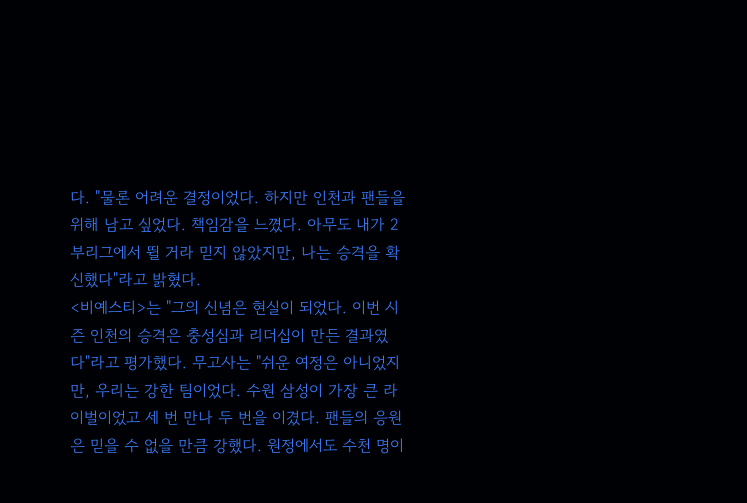다. "물론 어려운 결정이었다. 하지만 인천과 팬들을 위해 남고 싶었다. 책임감을 느꼈다. 아무도 내가 2부리그에서 뛸 거라 믿지 않았지만, 나는 승격을 확신했다"라고 밝혔다.
<비예스티>는 "그의 신념은 현실이 되었다. 이번 시즌 인천의 승격은 충성심과 리더십이 만든 결과였다"라고 평가했다. 무고사는 "쉬운 여정은 아니었지만, 우리는 강한 팀이었다. 수원 삼성이 가장 큰 라이벌이었고 세 번 만나 두 번을 이겼다. 팬들의 응원은 믿을 수 없을 만큼 강했다. 원정에서도 수천 명이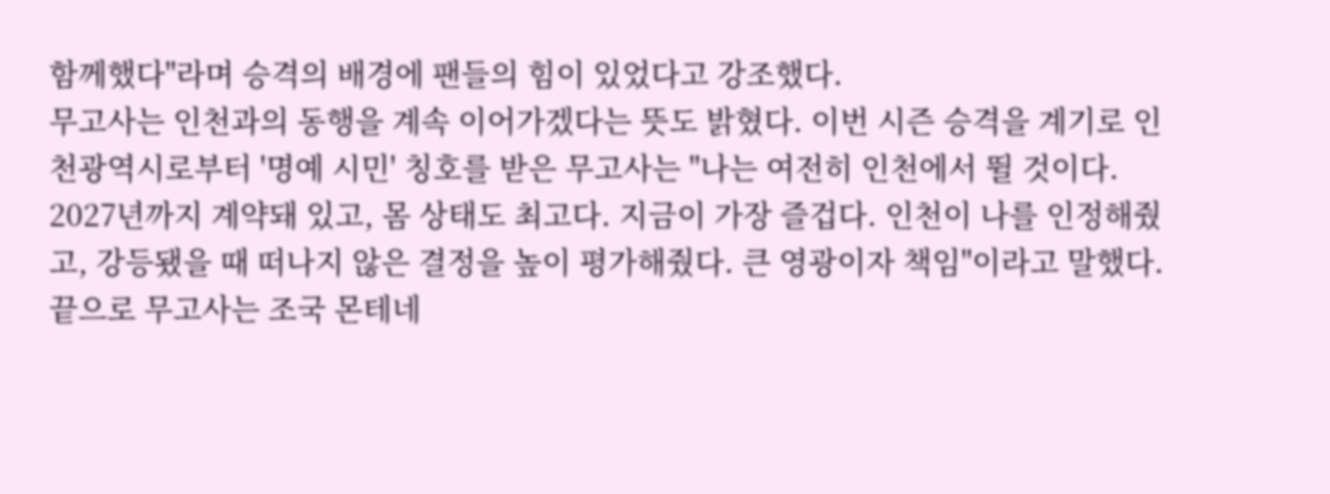함께했다"라며 승격의 배경에 팬들의 힘이 있었다고 강조했다.
무고사는 인천과의 동행을 계속 이어가겠다는 뜻도 밝혔다. 이번 시즌 승격을 계기로 인천광역시로부터 '명예 시민' 칭호를 받은 무고사는 "나는 여전히 인천에서 뛸 것이다. 2027년까지 계약돼 있고, 몸 상태도 최고다. 지금이 가장 즐겁다. 인천이 나를 인정해줬고, 강등됐을 때 떠나지 않은 결정을 높이 평가해줬다. 큰 영광이자 책임"이라고 말했다.
끝으로 무고사는 조국 몬테네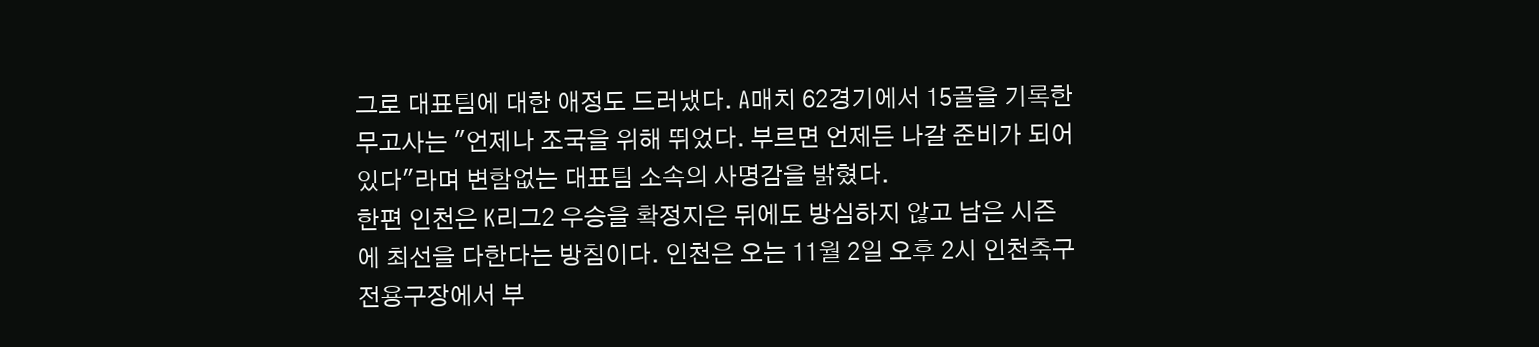그로 대표팀에 대한 애정도 드러냈다. A매치 62경기에서 15골을 기록한 무고사는 "언제나 조국을 위해 뛰었다. 부르면 언제든 나갈 준비가 되어 있다"라며 변함없는 대표팀 소속의 사명감을 밝혔다.
한편 인천은 K리그2 우승을 확정지은 뒤에도 방심하지 않고 남은 시즌에 최선을 다한다는 방침이다. 인천은 오는 11월 2일 오후 2시 인천축구전용구장에서 부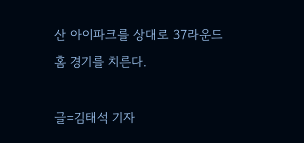산 아이파크를 상대로 37라운드 홈 경기를 치른다.

글=김태석 기자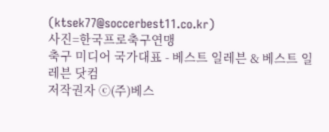(ktsek77@soccerbest11.co.kr)
사진=한국프로축구연맹
축구 미디어 국가대표 - 베스트 일레븐 & 베스트 일레븐 닷컴
저작권자 ⓒ(주)베스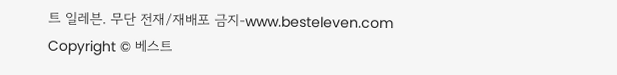트 일레븐. 무단 전재/재배포 금지-www.besteleven.com
Copyright © 베스트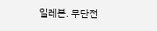일레븐. 무단전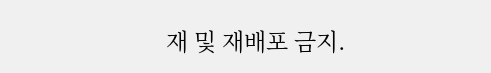재 및 재배포 금지.